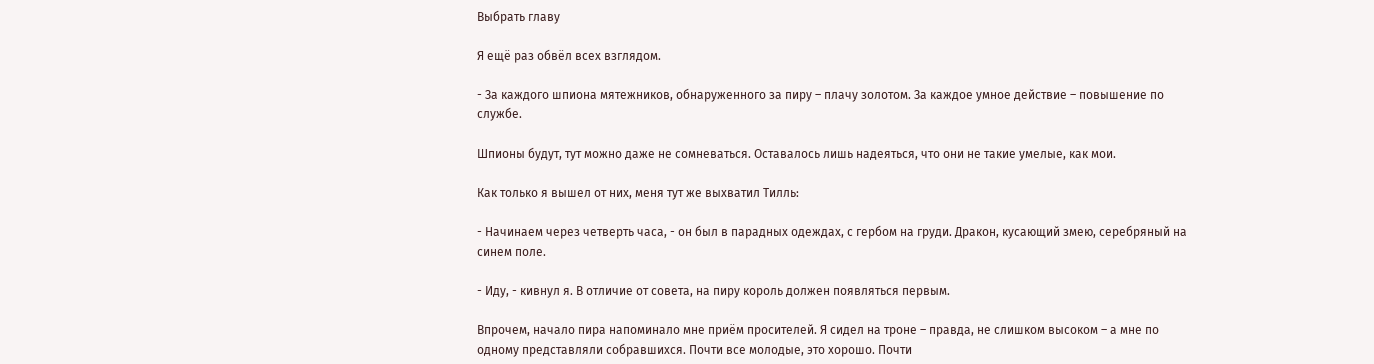Выбрать главу

Я ещё раз обвёл всех взглядом.

- За каждого шпиона мятежников, обнаруженного за пиру – плачу золотом. За каждое умное действие – повышение по службе.

Шпионы будут, тут можно даже не сомневаться. Оставалось лишь надеяться, что они не такие умелые, как мои.

Как только я вышел от них, меня тут же выхватил Тилль:

- Начинаем через четверть часа, - он был в парадных одеждах, с гербом на груди. Дракон, кусающий змею, серебряный на синем поле.

- Иду, - кивнул я. В отличие от совета, на пиру король должен появляться первым.

Впрочем, начало пира напоминало мне приём просителей. Я сидел на троне – правда, не слишком высоком – а мне по одному представляли собравшихся. Почти все молодые, это хорошо. Почти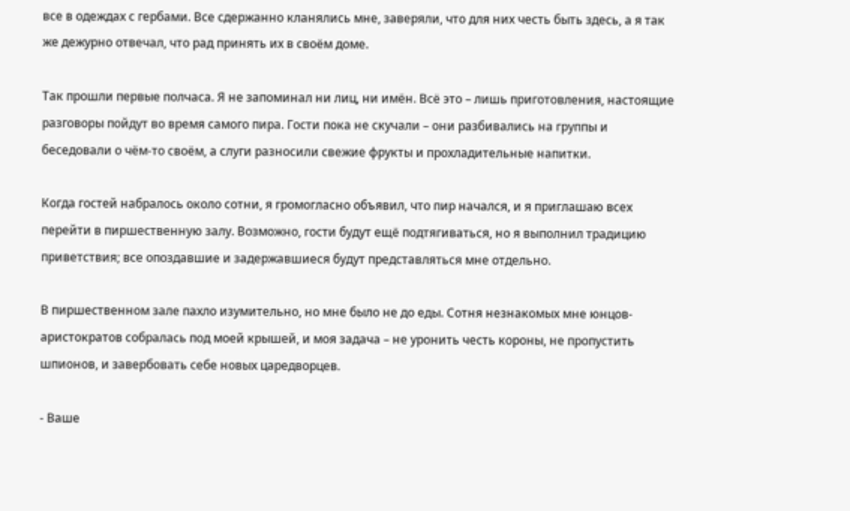все в одеждах с гербами. Все сдержанно кланялись мне, заверяли, что для них честь быть здесь, а я так же дежурно отвечал, что рад принять их в своём доме.

Так прошли первые полчаса. Я не запоминал ни лиц, ни имён. Всё это – лишь приготовления, настоящие разговоры пойдут во время самого пира. Гости пока не скучали – они разбивались на группы и беседовали о чём-то своём, а слуги разносили свежие фрукты и прохладительные напитки.

Когда гостей набралось около сотни, я громогласно объявил, что пир начался, и я приглашаю всех перейти в пиршественную залу. Возможно, гости будут ещё подтягиваться, но я выполнил традицию приветствия; все опоздавшие и задержавшиеся будут представляться мне отдельно.

В пиршественном зале пахло изумительно, но мне было не до еды. Сотня незнакомых мне юнцов-аристократов собралась под моей крышей, и моя задача – не уронить честь короны, не пропустить шпионов, и завербовать себе новых царедворцев.

- Ваше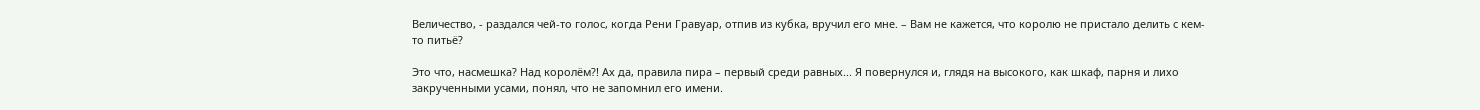Величество, - раздался чей-то голос, когда Рени Гравуар, отпив из кубка, вручил его мне. – Вам не кажется, что королю не пристало делить с кем-то питьё?

Это что, насмешка? Над королём?! Ах да, правила пира – первый среди равных... Я повернулся и, глядя на высокого, как шкаф, парня и лихо закрученными усами, понял, что не запомнил его имени.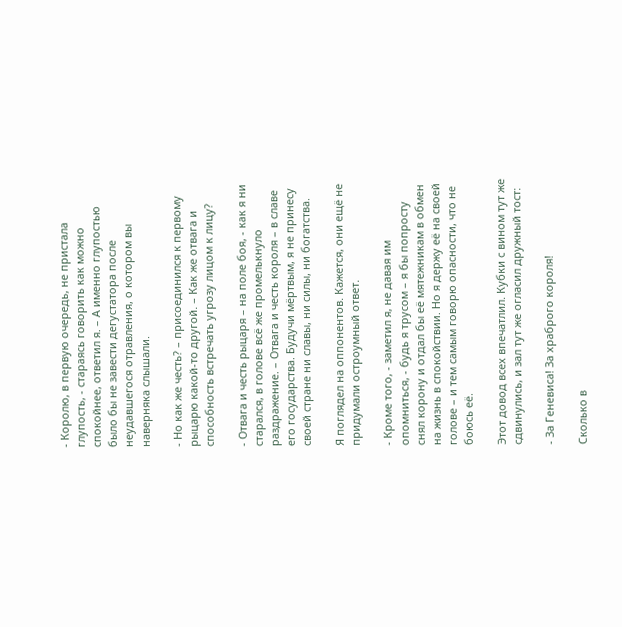- Королю, в первую очередь, не пристала глупость, - стараясь говорить как можно спокойнее, ответил я. – А именно глупостью было бы не завести дегустатора после неудавшегося отравления, о котором вы наверняка слышали.

- Но как же честь? – присоединился к первому рыцарю какой-то другой. – Как же отвага и способность встречать угрозу лицом к лицу?

- Отвага и честь рыцаря – на поле боя, - как я ни старался, в голове всё же промелькнуло раздражение. – Отвага и честь короля – в славе его государства. Будучи мёртвым, я не принесу своей стране ни славы, ни силы, ни богатства.

Я поглядел на оппонентов. Кажется, они ещё не придумали остроумный ответ.

- Кроме того, - заметил я, не давая им опомниться, - будь я трусом – я бы попросту снял корону и отдал бы её мятежникам в обмен на жизнь в спокойствии. Но я держу её на своей голове – и тем самым говорю опасности, что не боюсь её.

Этот довод всех впечатлил. Кубки с вином тут же сдвинулись, и зал тут же огласил дружный тост:

- За Геневиса! За храброго короля!

Сколько в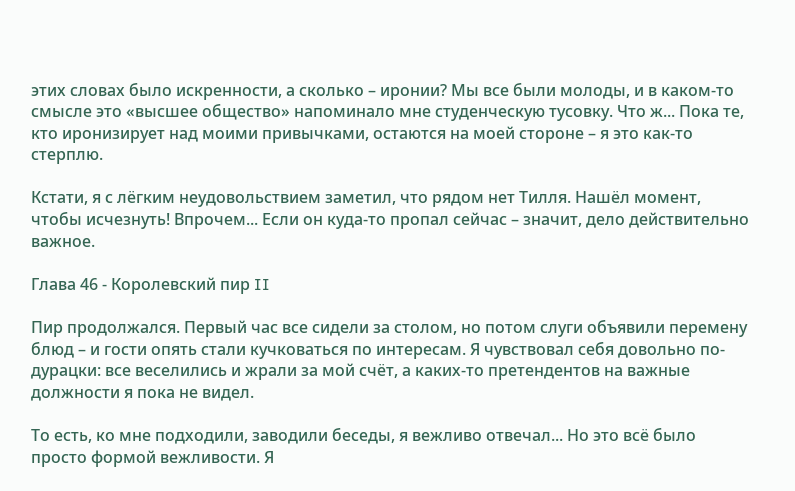этих словах было искренности, а сколько – иронии? Мы все были молоды, и в каком-то смысле это «высшее общество» напоминало мне студенческую тусовку. Что ж... Пока те, кто иронизирует над моими привычками, остаются на моей стороне – я это как-то стерплю.

Кстати, я с лёгким неудовольствием заметил, что рядом нет Тилля. Нашёл момент, чтобы исчезнуть! Впрочем... Если он куда-то пропал сейчас – значит, дело действительно важное.

Глава 46 - Королевский пир II

Пир продолжался. Первый час все сидели за столом, но потом слуги объявили перемену блюд – и гости опять стали кучковаться по интересам. Я чувствовал себя довольно по-дурацки: все веселились и жрали за мой счёт, а каких-то претендентов на важные должности я пока не видел.

То есть, ко мне подходили, заводили беседы, я вежливо отвечал... Но это всё было просто формой вежливости. Я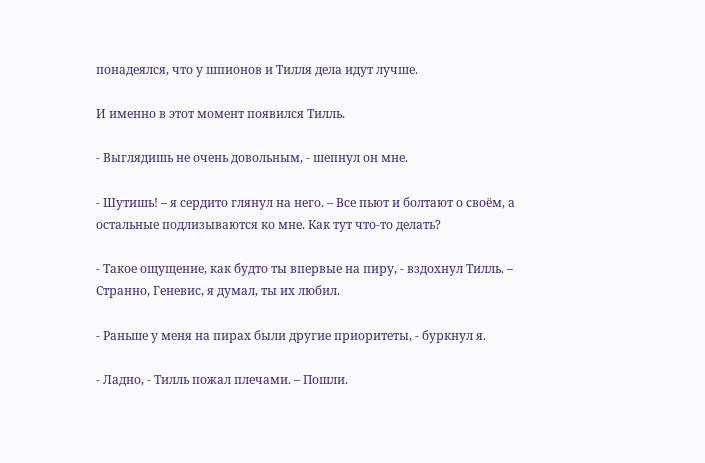понадеялся, что у шпионов и Тилля дела идут лучше.

И именно в этот момент появился Тилль.

- Выглядишь не очень довольным, - шепнул он мне.

- Шутишь! – я сердито глянул на него. – Все пьют и болтают о своём, а остальные подлизываются ко мне. Как тут что-то делать?

- Такое ощущение, как будто ты впервые на пиру, - вздохнул Тилль. – Странно, Геневис, я думал, ты их любил.

- Раньше у меня на пирах были другие приоритеты, - буркнул я.

- Ладно, - Тилль пожал плечами. – Пошли.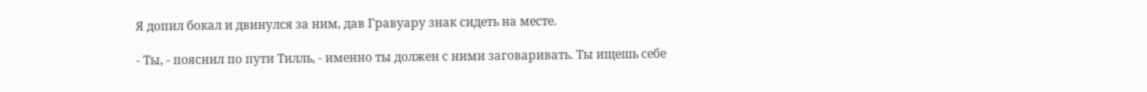Я допил бокал и двинулся за ним, дав Гравуару знак сидеть на месте.

- Ты, - пояснил по пути Тилль, - именно ты должен с ними заговаривать. Ты ищешь себе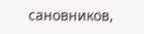сановников,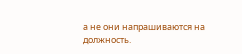а не они напрашиваются на должность.